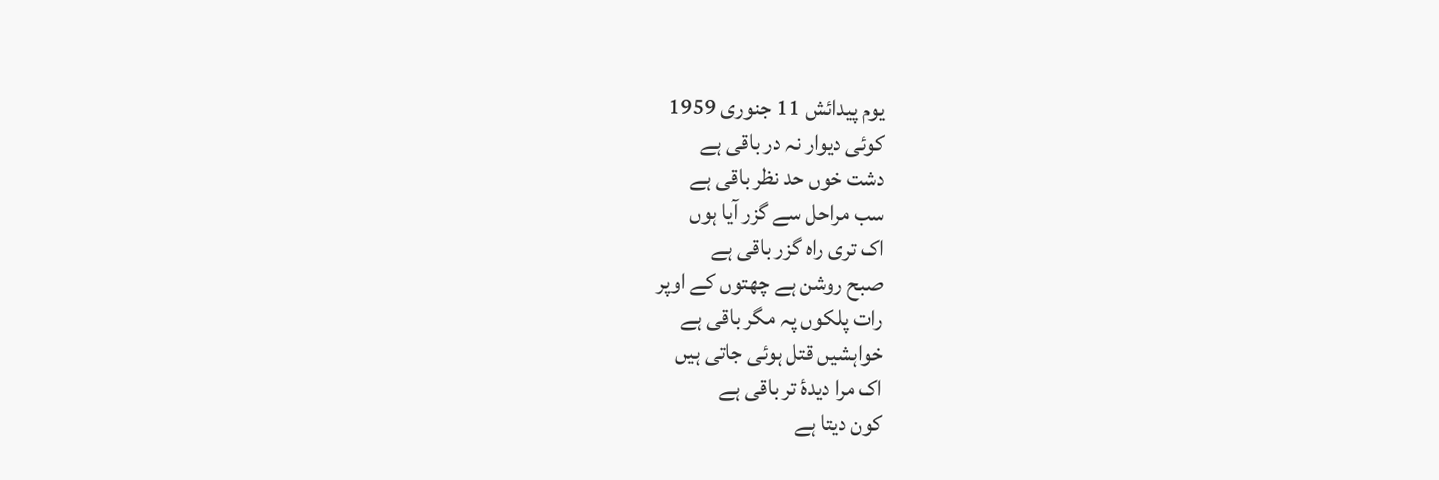یوم پیدائش 11 جنوری 1959
کوئی دیوار نہ در باقی ہے
دشت خوں حد نظر باقی ہے
سب مراحل سے گزر آیا ہوں
اک تری راہ گزر باقی ہے
صبح روشن ہے چھتوں کے اوپر
رات پلکوں پہ مگر باقی ہے
خواہشیں قتل ہوئی جاتی ہیں
اک مرا دیدۂ تر باقی ہے
کون دیتا ہے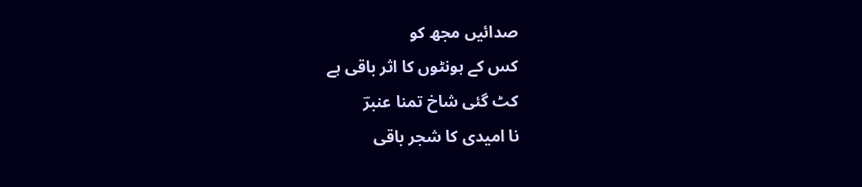صدائیں مجھ کو
کس کے ہونٹوں کا اثر باقی ہے
کٹ گئی شاخ تمنا عنبرؔ
نا امیدی کا شجر باقی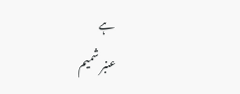ہے
عنبر شمیم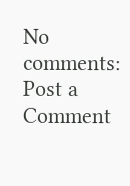No comments:
Post a Comment